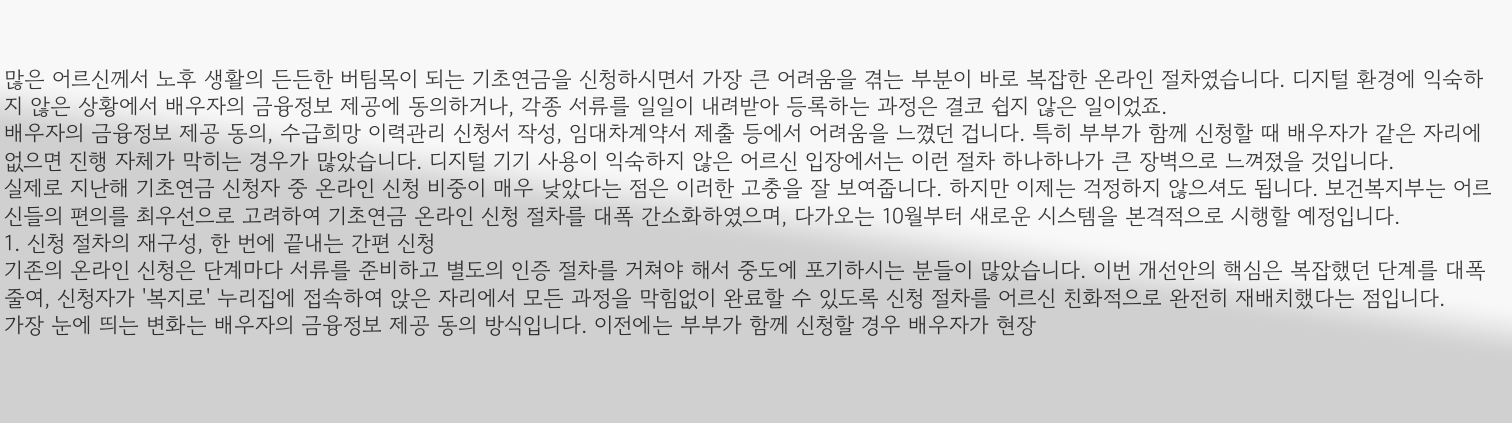많은 어르신께서 노후 생활의 든든한 버팀목이 되는 기초연금을 신청하시면서 가장 큰 어려움을 겪는 부분이 바로 복잡한 온라인 절차였습니다. 디지털 환경에 익숙하지 않은 상황에서 배우자의 금융정보 제공에 동의하거나, 각종 서류를 일일이 내려받아 등록하는 과정은 결코 쉽지 않은 일이었죠.
배우자의 금융정보 제공 동의, 수급희망 이력관리 신청서 작성, 임대차계약서 제출 등에서 어려움을 느꼈던 겁니다. 특히 부부가 함께 신청할 때 배우자가 같은 자리에 없으면 진행 자체가 막히는 경우가 많았습니다. 디지털 기기 사용이 익숙하지 않은 어르신 입장에서는 이런 절차 하나하나가 큰 장벽으로 느껴졌을 것입니다.
실제로 지난해 기초연금 신청자 중 온라인 신청 비중이 매우 낮았다는 점은 이러한 고충을 잘 보여줍니다. 하지만 이제는 걱정하지 않으셔도 됩니다. 보건복지부는 어르신들의 편의를 최우선으로 고려하여 기초연금 온라인 신청 절차를 대폭 간소화하였으며, 다가오는 10월부터 새로운 시스템을 본격적으로 시행할 예정입니다.
1. 신청 절차의 재구성, 한 번에 끝내는 간편 신청
기존의 온라인 신청은 단계마다 서류를 준비하고 별도의 인증 절차를 거쳐야 해서 중도에 포기하시는 분들이 많았습니다. 이번 개선안의 핵심은 복잡했던 단계를 대폭 줄여, 신청자가 '복지로' 누리집에 접속하여 앉은 자리에서 모든 과정을 막힘없이 완료할 수 있도록 신청 절차를 어르신 친화적으로 완전히 재배치했다는 점입니다.
가장 눈에 띄는 변화는 배우자의 금융정보 제공 동의 방식입니다. 이전에는 부부가 함께 신청할 경우 배우자가 현장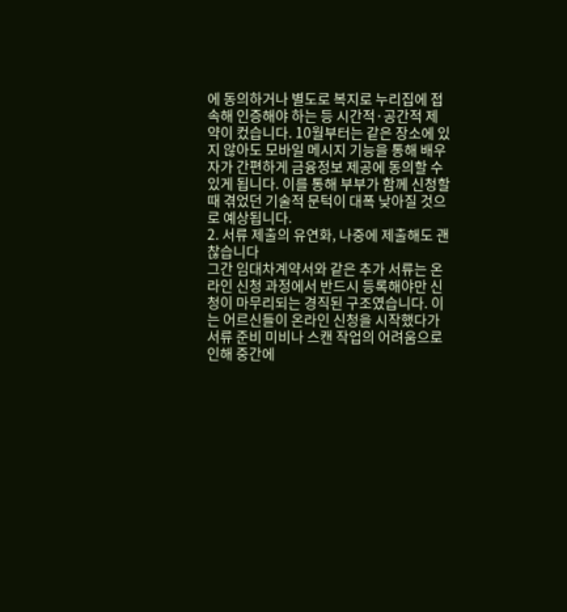에 동의하거나 별도로 복지로 누리집에 접속해 인증해야 하는 등 시간적·공간적 제약이 컸습니다. 10월부터는 같은 장소에 있지 않아도 모바일 메시지 기능을 통해 배우자가 간편하게 금융정보 제공에 동의할 수 있게 됩니다. 이를 통해 부부가 함께 신청할 때 겪었던 기술적 문턱이 대폭 낮아질 것으로 예상됩니다.
2. 서류 제출의 유연화, 나중에 제출해도 괜찮습니다
그간 임대차계약서와 같은 추가 서류는 온라인 신청 과정에서 반드시 등록해야만 신청이 마무리되는 경직된 구조였습니다. 이는 어르신들이 온라인 신청을 시작했다가 서류 준비 미비나 스캔 작업의 어려움으로 인해 중간에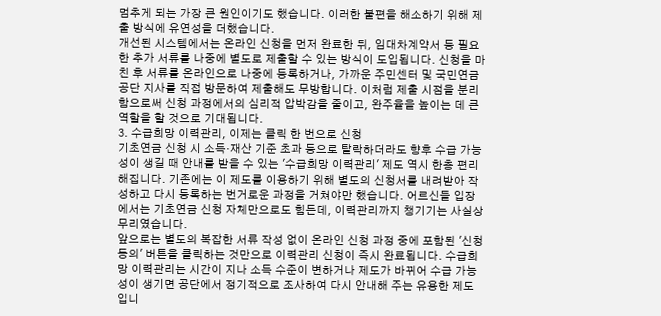멈추게 되는 가장 큰 원인이기도 했습니다. 이러한 불편을 해소하기 위해 제출 방식에 유연성을 더했습니다.
개선된 시스템에서는 온라인 신청을 먼저 완료한 뒤, 임대차계약서 등 필요한 추가 서류를 나중에 별도로 제출할 수 있는 방식이 도입됩니다. 신청을 마친 후 서류를 온라인으로 나중에 등록하거나, 가까운 주민센터 및 국민연금공단 지사를 직접 방문하여 제출해도 무방합니다. 이처럼 제출 시점을 분리함으로써 신청 과정에서의 심리적 압박감을 줄이고, 완주율을 높이는 데 큰 역할을 할 것으로 기대됩니다.
3. 수급희망 이력관리, 이제는 클릭 한 번으로 신청
기초연금 신청 시 소득·재산 기준 초과 등으로 탈락하더라도 향후 수급 가능성이 생길 때 안내를 받을 수 있는 '수급희망 이력관리' 제도 역시 한층 편리해집니다. 기존에는 이 제도를 이용하기 위해 별도의 신청서를 내려받아 작성하고 다시 등록하는 번거로운 과정을 거쳐야만 했습니다. 어르신들 입장에서는 기초연금 신청 자체만으로도 힘든데, 이력관리까지 챙기기는 사실상 무리였습니다.
앞으로는 별도의 복잡한 서류 작성 없이 온라인 신청 과정 중에 포함된 '신청 동의' 버튼을 클릭하는 것만으로 이력관리 신청이 즉시 완료됩니다. 수급희망 이력관리는 시간이 지나 소득 수준이 변하거나 제도가 바뀌어 수급 가능성이 생기면 공단에서 정기적으로 조사하여 다시 안내해 주는 유용한 제도입니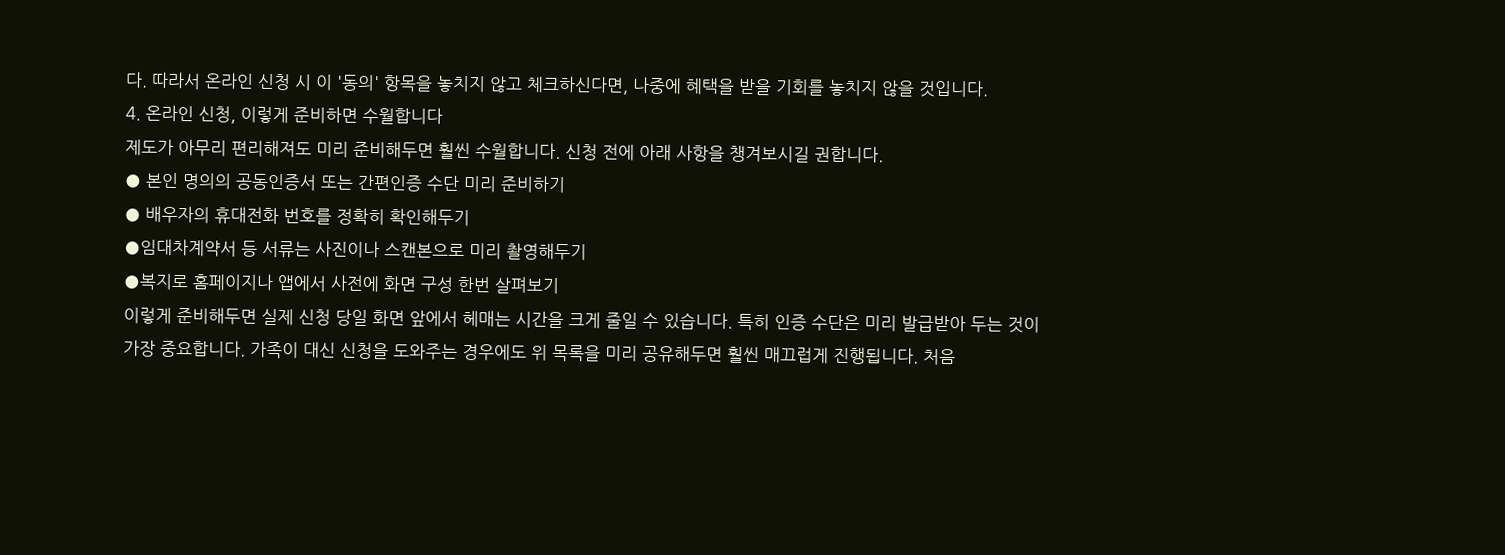다. 따라서 온라인 신청 시 이 '동의' 항목을 놓치지 않고 체크하신다면, 나중에 혜택을 받을 기회를 놓치지 않을 것입니다.
4. 온라인 신청, 이렇게 준비하면 수월합니다
제도가 아무리 편리해져도 미리 준비해두면 훨씬 수월합니다. 신청 전에 아래 사항을 챙겨보시길 권합니다.
● 본인 명의의 공동인증서 또는 간편인증 수단 미리 준비하기
● 배우자의 휴대전화 번호를 정확히 확인해두기
●임대차계약서 등 서류는 사진이나 스캔본으로 미리 촬영해두기
●복지로 홈페이지나 앱에서 사전에 화면 구성 한번 살펴보기
이렇게 준비해두면 실제 신청 당일 화면 앞에서 헤매는 시간을 크게 줄일 수 있습니다. 특히 인증 수단은 미리 발급받아 두는 것이 가장 중요합니다. 가족이 대신 신청을 도와주는 경우에도 위 목록을 미리 공유해두면 훨씬 매끄럽게 진행됩니다. 처음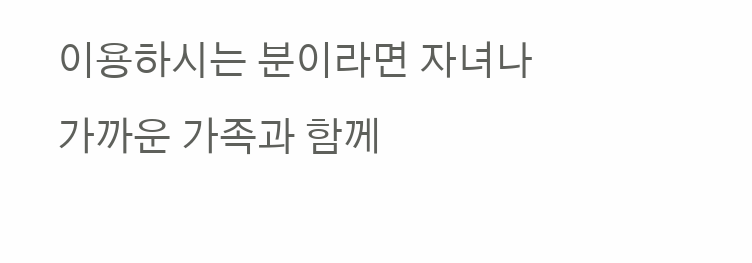이용하시는 분이라면 자녀나 가까운 가족과 함께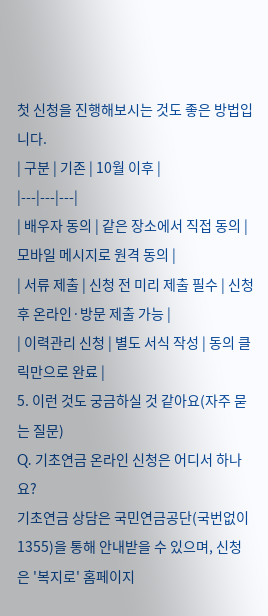첫 신청을 진행해보시는 것도 좋은 방법입니다.
| 구분 | 기존 | 10월 이후 |
|---|---|---|
| 배우자 동의 | 같은 장소에서 직접 동의 | 모바일 메시지로 원격 동의 |
| 서류 제출 | 신청 전 미리 제출 필수 | 신청 후 온라인·방문 제출 가능 |
| 이력관리 신청 | 별도 서식 작성 | 동의 클릭만으로 완료 |
5. 이런 것도 궁금하실 것 같아요(자주 묻는 질문)
Q. 기초연금 온라인 신청은 어디서 하나요?
기초연금 상담은 국민연금공단(국번없이 1355)을 통해 안내받을 수 있으며, 신청은 '복지로' 홈페이지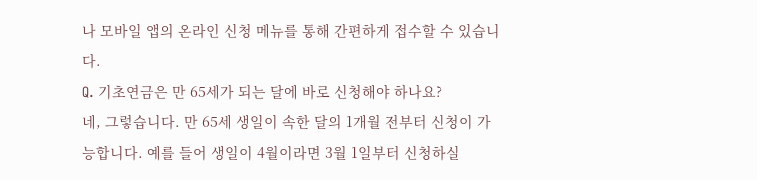나 모바일 앱의 온라인 신청 메뉴를 통해 간편하게 접수할 수 있습니다.
Q. 기초연금은 만 65세가 되는 달에 바로 신청해야 하나요?
네, 그렇습니다. 만 65세 생일이 속한 달의 1개월 전부터 신청이 가능합니다. 예를 들어 생일이 4월이라면 3월 1일부터 신청하실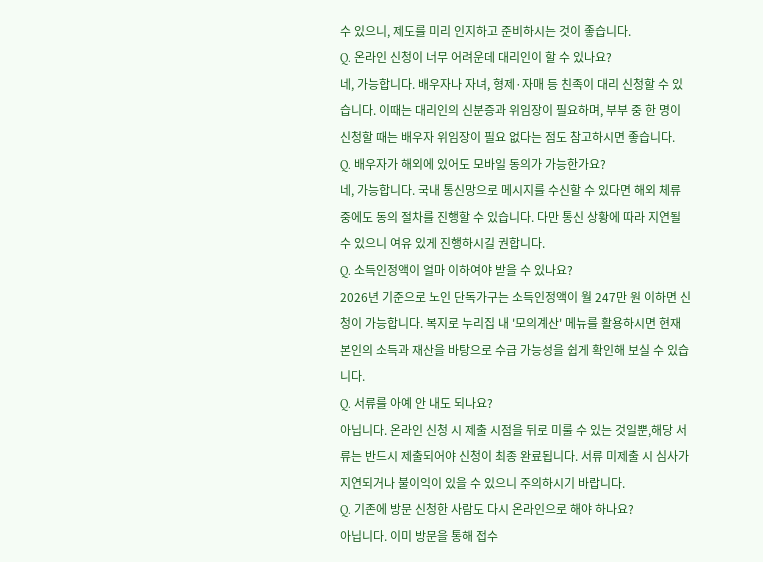수 있으니, 제도를 미리 인지하고 준비하시는 것이 좋습니다.
Q. 온라인 신청이 너무 어려운데 대리인이 할 수 있나요?
네, 가능합니다. 배우자나 자녀, 형제·자매 등 친족이 대리 신청할 수 있습니다. 이때는 대리인의 신분증과 위임장이 필요하며, 부부 중 한 명이 신청할 때는 배우자 위임장이 필요 없다는 점도 참고하시면 좋습니다.
Q. 배우자가 해외에 있어도 모바일 동의가 가능한가요?
네, 가능합니다. 국내 통신망으로 메시지를 수신할 수 있다면 해외 체류 중에도 동의 절차를 진행할 수 있습니다. 다만 통신 상황에 따라 지연될 수 있으니 여유 있게 진행하시길 권합니다.
Q. 소득인정액이 얼마 이하여야 받을 수 있나요?
2026년 기준으로 노인 단독가구는 소득인정액이 월 247만 원 이하면 신청이 가능합니다. 복지로 누리집 내 '모의계산' 메뉴를 활용하시면 현재 본인의 소득과 재산을 바탕으로 수급 가능성을 쉽게 확인해 보실 수 있습니다.
Q. 서류를 아예 안 내도 되나요?
아닙니다. 온라인 신청 시 제출 시점을 뒤로 미룰 수 있는 것일뿐,해당 서류는 반드시 제출되어야 신청이 최종 완료됩니다. 서류 미제출 시 심사가 지연되거나 불이익이 있을 수 있으니 주의하시기 바랍니다.
Q. 기존에 방문 신청한 사람도 다시 온라인으로 해야 하나요?
아닙니다. 이미 방문을 통해 접수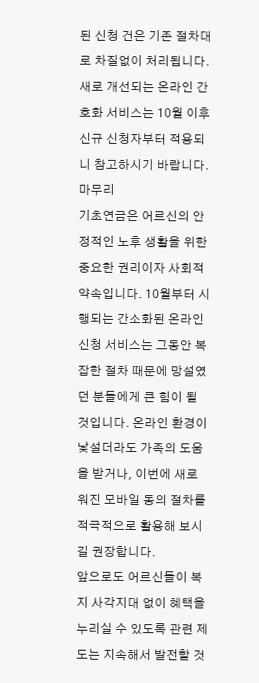된 신청 건은 기존 절차대로 차질없이 처리됩니다. 새로 개선되는 온라인 간호화 서비스는 10월 이후 신규 신청자부터 적용되니 참고하시기 바랍니다.
마무리
기초연금은 어르신의 안정적인 노후 생활을 위한 중요한 권리이자 사회적 약속입니다. 10월부터 시행되는 간소화된 온라인 신청 서비스는 그동안 복잡한 절차 때문에 망설였던 분들에게 큰 힘이 될 것입니다. 온라인 환경이 낯설더라도 가족의 도움을 받거나, 이번에 새로워진 모바일 동의 절차를 적극적으로 활용해 보시길 권장합니다.
앞으로도 어르신들이 복지 사각지대 없이 혜택을 누리실 수 있도록 관련 제도는 지속해서 발전할 것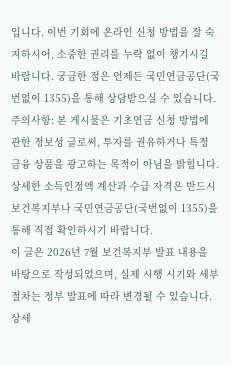입니다. 이번 기회에 온라인 신청 방법을 잘 숙지하시어, 소중한 권리를 누락 없이 챙기시길 바랍니다. 궁금한 점은 언제든 국민연금공단(국번없이 1355)을 통해 상담받으실 수 있습니다.
주의사항: 본 게시물은 기초연금 신청 방법에 관한 정보성 글로써, 투자를 권유하거나 특정 금융 상품을 광고하는 목적이 아님을 밝힙니다. 상세한 소득인정액 계산과 수급 자격은 반드시 보건복지부나 국민연금공단(국번없이 1355)을 통해 직접 확인하시기 바랍니다.
이 글은 2026년 7월 보건복지부 발표 내용을 바탕으로 작성되었으며, 실제 시행 시기와 세부 절차는 정부 발표에 따라 변경될 수 있습니다. 상세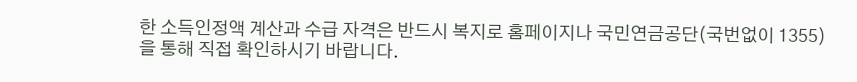한 소득인정액 계산과 수급 자격은 반드시 복지로 홈페이지나 국민연금공단(국번없이 1355)을 통해 직접 확인하시기 바랍니다.